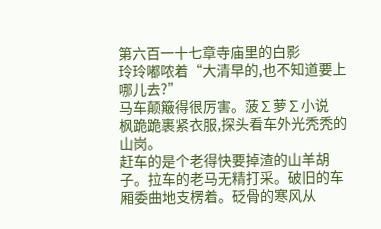第六百一十七章寺庙里的白影
玲玲嘟哝着“大清早的,也不知道要上哪儿去?”
马车颠簸得很厉害。菠∑萝∑小说
枫跪跪裹紧衣服,探头看车外光秃秃的山岗。
赶车的是个老得快要掉渣的山羊胡子。拉车的老马无精打采。破旧的车厢委曲地支楞着。砭骨的寒风从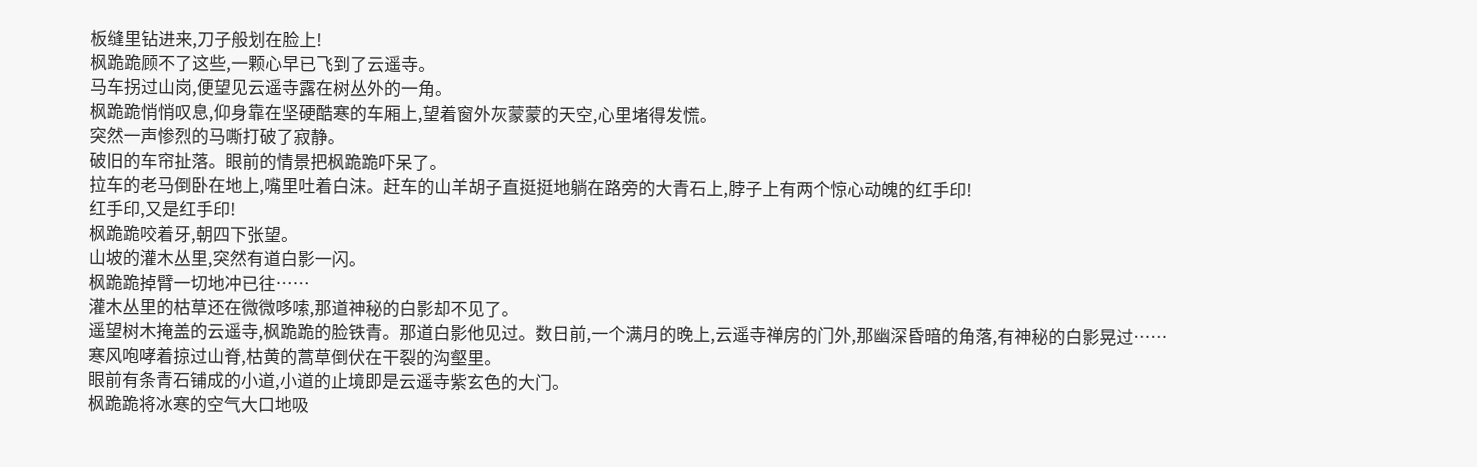板缝里钻进来,刀子般划在脸上!
枫跪跪顾不了这些,一颗心早已飞到了云遥寺。
马车拐过山岗,便望见云遥寺露在树丛外的一角。
枫跪跪悄悄叹息,仰身靠在坚硬酷寒的车厢上,望着窗外灰蒙蒙的天空,心里堵得发慌。
突然一声惨烈的马嘶打破了寂静。
破旧的车帘扯落。眼前的情景把枫跪跪吓呆了。
拉车的老马倒卧在地上,嘴里吐着白沫。赶车的山羊胡子直挺挺地躺在路旁的大青石上,脖子上有两个惊心动魄的红手印!
红手印,又是红手印!
枫跪跪咬着牙,朝四下张望。
山坡的灌木丛里,突然有道白影一闪。
枫跪跪掉臂一切地冲已往……
灌木丛里的枯草还在微微哆嗦,那道神秘的白影却不见了。
遥望树木掩盖的云遥寺,枫跪跪的脸铁青。那道白影他见过。数日前,一个满月的晚上,云遥寺禅房的门外,那幽深昏暗的角落,有神秘的白影晃过……
寒风咆哮着掠过山脊,枯黄的蒿草倒伏在干裂的沟壑里。
眼前有条青石铺成的小道,小道的止境即是云遥寺紫玄色的大门。
枫跪跪将冰寒的空气大口地吸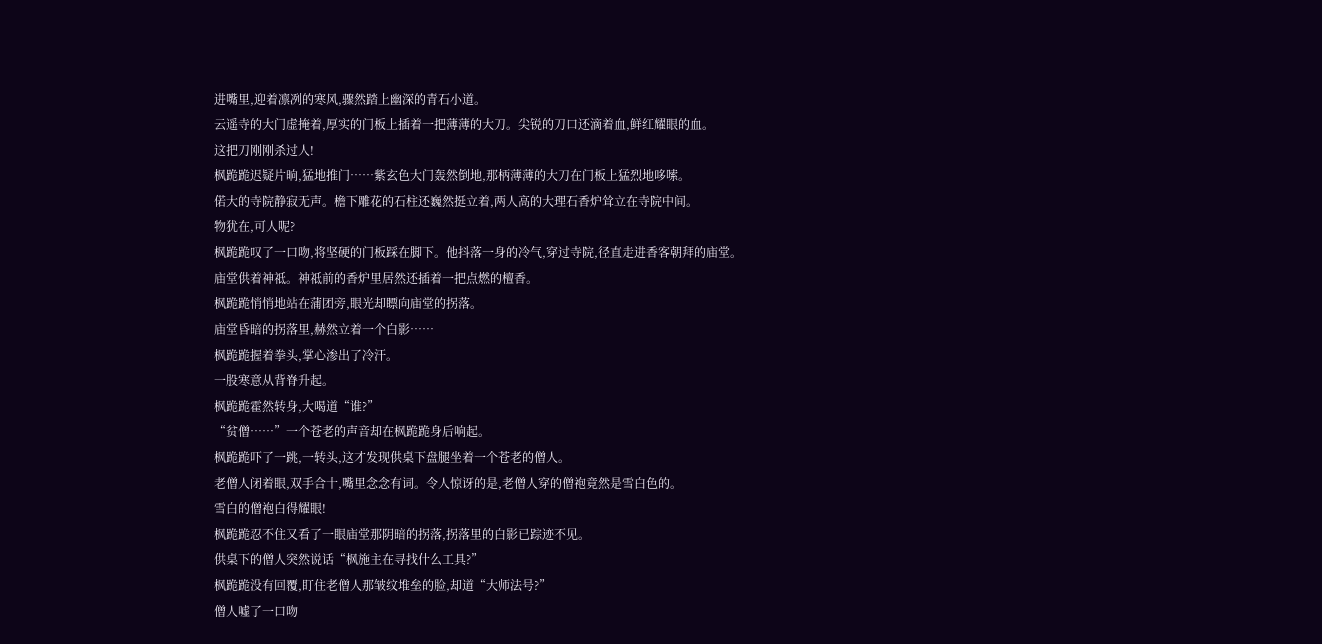进嘴里,迎着凛冽的寒风,骤然踏上幽深的青石小道。
云遥寺的大门虚掩着,厚实的门板上插着一把薄薄的大刀。尖锐的刀口还滴着血,鲜红耀眼的血。
这把刀刚刚杀过人!
枫跪跪迟疑片晌,猛地推门……紫玄色大门轰然倒地,那柄薄薄的大刀在门板上猛烈地哆嗦。
偌大的寺院静寂无声。檐下雕花的石柱还巍然挺立着,两人高的大理石香炉耸立在寺院中间。
物犹在,可人呢?
枫跪跪叹了一口吻,将坚硬的门板踩在脚下。他抖落一身的冷气,穿过寺院,径直走进香客朝拜的庙堂。
庙堂供着神祗。神祗前的香炉里居然还插着一把点燃的檀香。
枫跪跪悄悄地站在蒲团旁,眼光却瞟向庙堂的拐落。
庙堂昏暗的拐落里,赫然立着一个白影……
枫跪跪握着拳头,掌心渗出了冷汗。
一股寒意从背脊升起。
枫跪跪霍然转身,大喝道“谁?”
“贫僧……”一个苍老的声音却在枫跪跪身后响起。
枫跪跪吓了一跳,一转头,这才发现供桌下盘腿坐着一个苍老的僧人。
老僧人闭着眼,双手合十,嘴里念念有词。令人惊讶的是,老僧人穿的僧袍竟然是雪白色的。
雪白的僧袍白得耀眼!
枫跪跪忍不住又看了一眼庙堂那阴暗的拐落,拐落里的白影已踪迹不见。
供桌下的僧人突然说话“枫施主在寻找什么工具?”
枫跪跪没有回覆,盯住老僧人那皱纹堆垒的脸,却道“大师法号?”
僧人嘘了一口吻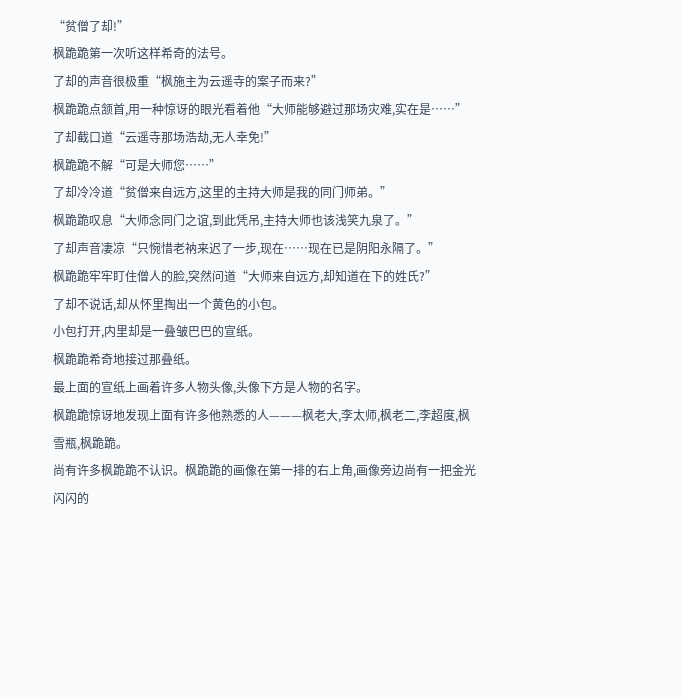“贫僧了却!”
枫跪跪第一次听这样希奇的法号。
了却的声音很极重“枫施主为云遥寺的案子而来?”
枫跪跪点颔首,用一种惊讶的眼光看着他“大师能够避过那场灾难,实在是……”
了却截口道“云遥寺那场浩劫,无人幸免!”
枫跪跪不解“可是大师您……”
了却冷冷道“贫僧来自远方,这里的主持大师是我的同门师弟。”
枫跪跪叹息“大师念同门之谊,到此凭吊,主持大师也该浅笑九泉了。”
了却声音凄凉“只惋惜老衲来迟了一步,现在……现在已是阴阳永隔了。”
枫跪跪牢牢盯住僧人的脸,突然问道“大师来自远方,却知道在下的姓氏?”
了却不说话,却从怀里掏出一个黄色的小包。
小包打开,内里却是一叠皱巴巴的宣纸。
枫跪跪希奇地接过那叠纸。
最上面的宣纸上画着许多人物头像,头像下方是人物的名字。
枫跪跪惊讶地发现上面有许多他熟悉的人———枫老大,李太师,枫老二,李超度,枫雪瓶,枫跪跪。
尚有许多枫跪跪不认识。枫跪跪的画像在第一排的右上角,画像旁边尚有一把金光闪闪的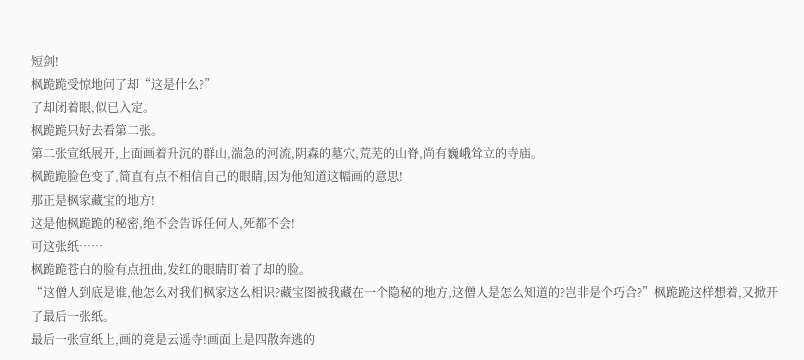短剑!
枫跪跪受惊地问了却“这是什么?”
了却闭着眼,似已入定。
枫跪跪只好去看第二张。
第二张宣纸展开,上面画着升沉的群山,湍急的河流,阴森的墓穴,荒芜的山脊,尚有巍峨耸立的寺庙。
枫跪跪脸色变了,简直有点不相信自己的眼睛,因为他知道这幅画的意思!
那正是枫家藏宝的地方!
这是他枫跪跪的秘密,绝不会告诉任何人,死都不会!
可这张纸……
枫跪跪苍白的脸有点扭曲,发红的眼睛盯着了却的脸。
“这僧人到底是谁,他怎么对我们枫家这么相识?藏宝图被我藏在一个隐秘的地方,这僧人是怎么知道的?岂非是个巧合?”枫跪跪这样想着,又掀开了最后一张纸。
最后一张宣纸上,画的竟是云遥寺!画面上是四散奔逃的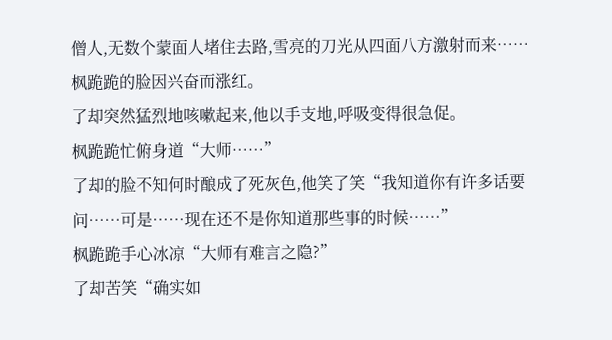僧人,无数个蒙面人堵住去路,雪亮的刀光从四面八方激射而来……
枫跪跪的脸因兴奋而涨红。
了却突然猛烈地咳嗽起来,他以手支地,呼吸变得很急促。
枫跪跪忙俯身道“大师……”
了却的脸不知何时酿成了死灰色,他笑了笑“我知道你有许多话要问……可是……现在还不是你知道那些事的时候……”
枫跪跪手心冰凉“大师有难言之隐?”
了却苦笑“确实如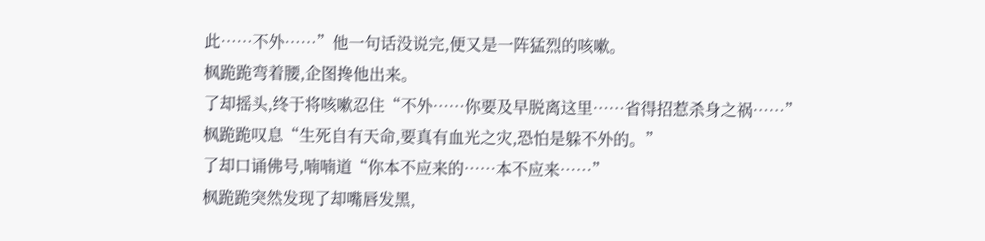此……不外……”他一句话没说完,便又是一阵猛烈的咳嗽。
枫跪跪弯着腰,企图搀他出来。
了却摇头,终于将咳嗽忍住“不外……你要及早脱离这里……省得招惹杀身之祸……”
枫跪跪叹息“生死自有天命,要真有血光之灾,恐怕是躲不外的。”
了却口诵佛号,喃喃道“你本不应来的……本不应来……”
枫跪跪突然发现了却嘴唇发黑,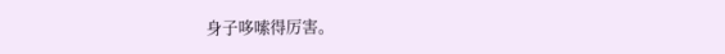身子哆嗦得厉害。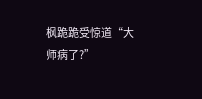枫跪跪受惊道“大师病了?”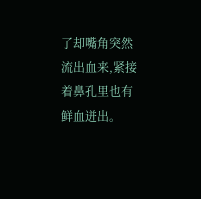了却嘴角突然流出血来,紧接着鼻孔里也有鲜血迸出。